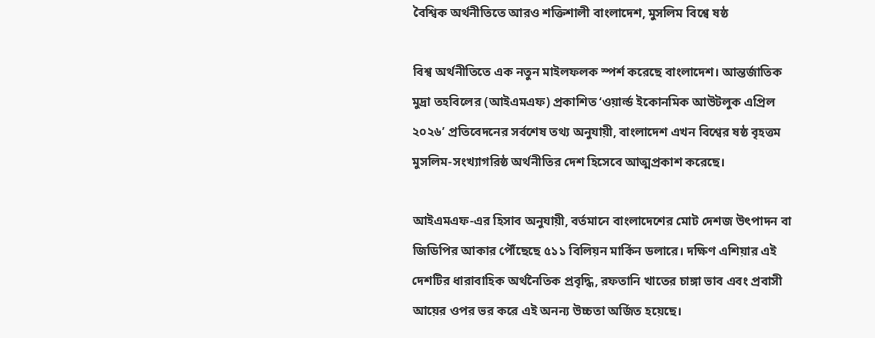বৈশ্বিক অর্থনীতিতে আরও শক্তিশালী বাংলাদেশ, মুসলিম বিশ্বে ষষ্ঠ

বিশ্ব অর্থনীতিতে এক নতুন মাইলফলক স্পর্শ করেছে বাংলাদেশ। আন্তর্জাতিক মুদ্রা তহবিলের (আইএমএফ) প্রকাশিত ‘ওয়ার্ল্ড ইকোনমিক আউটলুক এপ্রিল ২০২৬’ প্রতিবেদনের সর্বশেষ তথ্য অনুযায়ী, বাংলাদেশ এখন বিশ্বের ষষ্ঠ বৃহত্তম মুসলিম-সংখ্যাগরিষ্ঠ অর্থনীতির দেশ হিসেবে আত্মপ্রকাশ করেছে।

আইএমএফ-এর হিসাব অনুযায়ী, বর্তমানে বাংলাদেশের মোট দেশজ উৎপাদন বা জিডিপির আকার পৌঁছেছে ৫১১ বিলিয়ন মার্কিন ডলারে। দক্ষিণ এশিয়ার এই দেশটির ধারাবাহিক অর্থনৈতিক প্রবৃদ্ধি, রফতানি খাতের চাঙ্গা ভাব এবং প্রবাসী আয়ের ওপর ভর করে এই অনন্য উচ্চতা অর্জিত হয়েছে।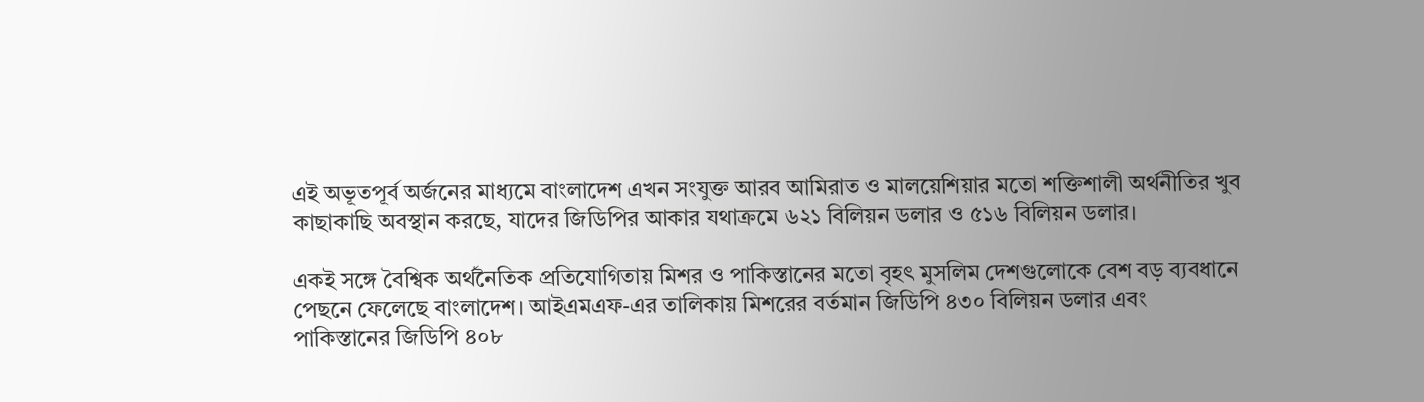এই অভূতপূর্ব অর্জনের মাধ্যমে বাংলাদেশ এখন সংযুক্ত আরব আমিরাত ও মালয়েশিয়ার মতো শক্তিশালী অর্থনীতির খুব কাছাকাছি অবস্থান করছে, যাদের জিডিপির আকার যথাক্রমে ৬২১ বিলিয়ন ডলার ও ৫১৬ বিলিয়ন ডলার।

একই সঙ্গে বৈশ্বিক অর্থনৈতিক প্রতিযোগিতায় মিশর ও পাকিস্তানের মতো বৃহৎ মুসলিম দেশগুলোকে বেশ বড় ব্যবধানে পেছনে ফেলেছে বাংলাদেশ। আইএমএফ-এর তালিকায় মিশরের বর্তমান জিডিপি ৪৩০ বিলিয়ন ডলার এবং পাকিস্তানের জিডিপি ৪০৮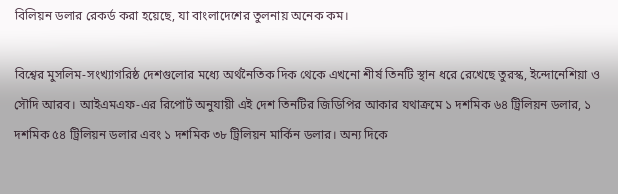বিলিয়ন ডলার রেকর্ড করা হয়েছে, যা বাংলাদেশের তুলনায় অনেক কম।

বিশ্বের মুসলিম-সংখ্যাগরিষ্ঠ দেশগুলোর মধ্যে অর্থনৈতিক দিক থেকে এখনো শীর্ষ তিনটি স্থান ধরে রেখেছে তুরস্ক, ইন্দোনেশিয়া ও সৌদি আরব। আইএমএফ-এর রিপোর্ট অনুযায়ী এই দেশ তিনটির জিডিপির আকার যথাক্রমে ১ দশমিক ৬৪ ট্রিলিয়ন ডলার, ১ দশমিক ৫৪ ট্রিলিয়ন ডলার এবং ১ দশমিক ৩৮ ট্রিলিয়ন মার্কিন ডলার। অন্য দিকে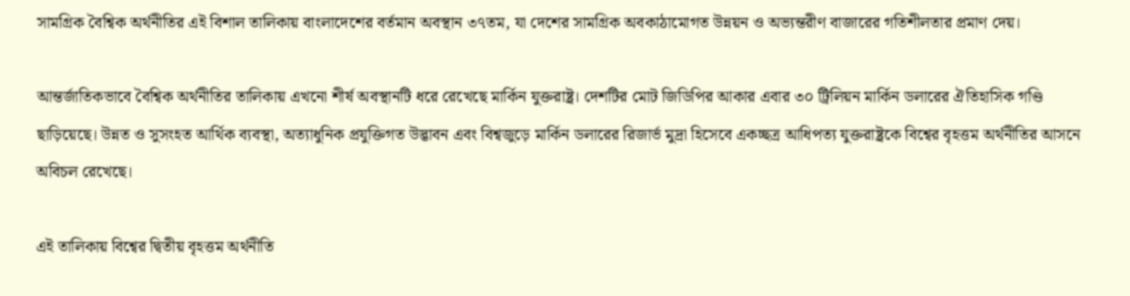সামগ্রিক বৈশ্বিক অর্থনীতির এই বিশাল তালিকায় বাংলাদেশের বর্তমান অবস্থান ৩৭তম, যা দেশের সামগ্রিক অবকাঠামোগত উন্নয়ন ও অভ্যন্তরীণ বাজারের গতিশীলতার প্রমাণ দেয়।

আন্তর্জাতিকভাবে বৈশ্বিক অর্থনীতির তালিকায় এখনো শীর্ষ অবস্থানটি ধরে রেখেছে মার্কিন যুক্তরাষ্ট্র। দেশটির মোট জিডিপির আকার এবার ৩০ ট্রিলিয়ন মার্কিন ডলারের ঐতিহাসিক গণ্ডি ছাড়িয়েছে। উন্নত ও সুসংহত আর্থিক ব্যবস্থা, অত্যাধুনিক প্রযুক্তিগত উদ্ভাবন এবং বিশ্বজুড়ে মার্কিন ডলারের রিজার্ভ মুদ্রা হিসেবে একচ্ছত্র আধিপত্য যুক্তরাষ্ট্রকে বিশ্বের বৃহত্তম অর্থনীতির আসনে অবিচল রেখেছে।

এই তালিকায় বিশ্বের দ্বিতীয় বৃহত্তম অর্থনীতি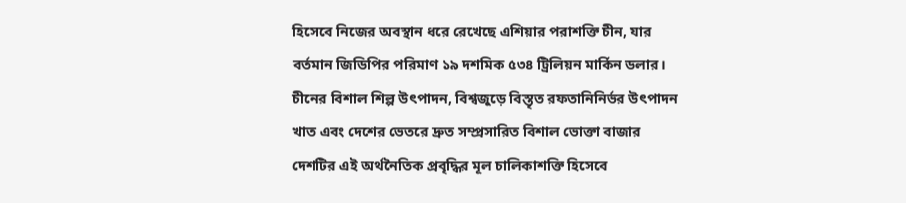হিসেবে নিজের অবস্থান ধরে রেখেছে এশিয়ার পরাশক্তি চীন, যার বর্তমান জিডিপির পরিমাণ ১৯ দশমিক ৫৩৪ ট্রিলিয়ন মার্কিন ডলার। চীনের বিশাল শিল্প উৎপাদন, বিশ্বজুড়ে বিস্তৃত রফতানিনির্ভর উৎপাদন খাত এবং দেশের ভেতরে দ্রুত সম্প্রসারিত বিশাল ভোক্তা বাজার দেশটির এই অর্থনৈতিক প্রবৃদ্ধির মূল চালিকাশক্তি হিসেবে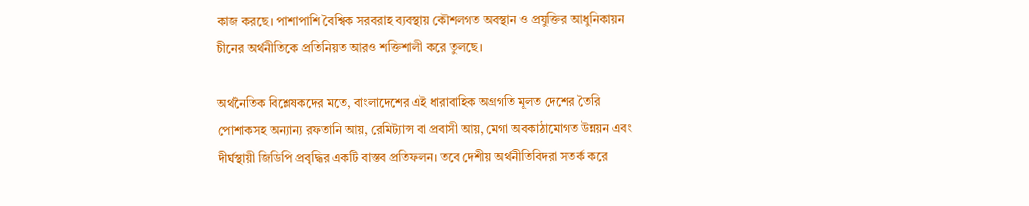কাজ করছে। পাশাপাশি বৈশ্বিক সরবরাহ ব্যবস্থায় কৌশলগত অবস্থান ও প্রযুক্তির আধুনিকায়ন চীনের অর্থনীতিকে প্রতিনিয়ত আরও শক্তিশালী করে তুলছে।

অর্থনৈতিক বিশ্লেষকদের মতে, বাংলাদেশের এই ধারাবাহিক অগ্রগতি মূলত দেশের তৈরি পোশাকসহ অন্যান্য রফতানি আয়, রেমিট্যান্স বা প্রবাসী আয়, মেগা অবকাঠামোগত উন্নয়ন এবং দীর্ঘস্থায়ী জিডিপি প্রবৃদ্ধির একটি বাস্তব প্রতিফলন। তবে দেশীয় অর্থনীতিবিদরা সতর্ক করে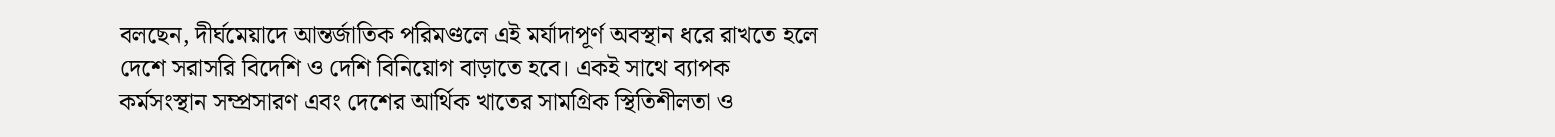বলছেন, দীর্ঘমেয়াদে আন্তর্জাতিক পরিমণ্ডলে এই মর্যাদাপূর্ণ অবস্থান ধরে রাখতে হলে দেশে সরাসরি বিদেশি ও দেশি বিনিয়োগ বাড়াতে হবে। একই সাথে ব্যাপক কর্মসংস্থান সম্প্রসারণ এবং দেশের আর্থিক খাতের সামগ্রিক স্থিতিশীলতা ও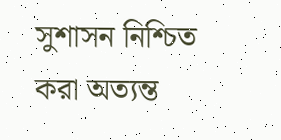সুশাসন নিশ্চিত করা অত্যন্ত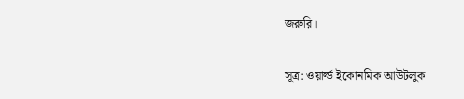জরুরি।

সূত্র: ওয়ার্ল্ড ইকোনমিক আউটলুক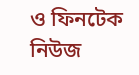ও ফিনটেক নিউজ